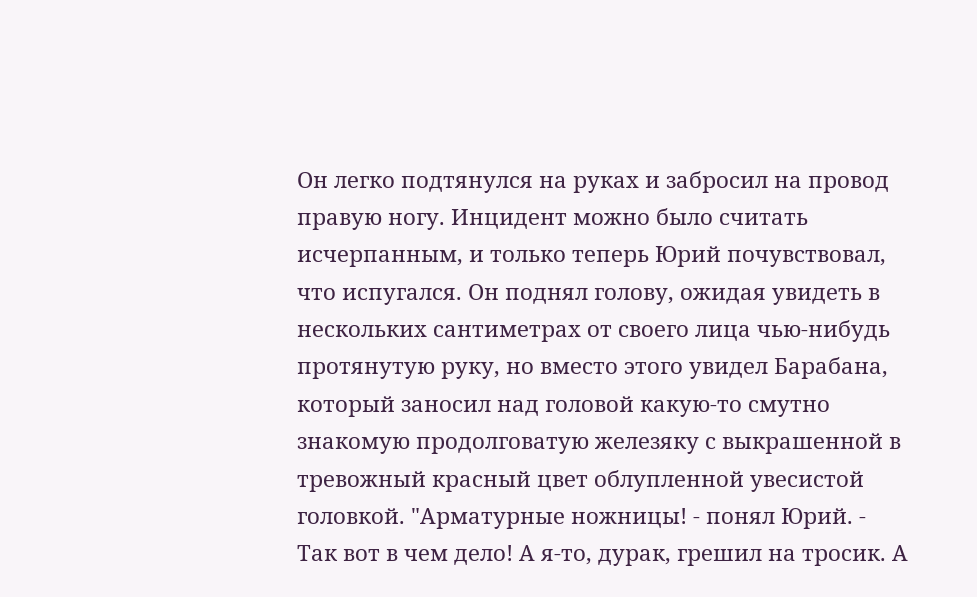Он легко подтянулся на руках и забросил на провод правую ногу. Инцидент можно было считать исчерпанным, и только теперь Юрий почувствовал, что испугался. Он поднял голову, ожидая увидеть в нескольких сантиметрах от своего лица чью-нибудь протянутую руку, но вместо этого увидел Барабана, который заносил над головой какую-то смутно знакомую продолговатую железяку с выкрашенной в тревожный красный цвет облупленной увесистой головкой. "Арматурные ножницы! - понял Юрий. - Так вот в чем дело! А я-то, дурак, грешил на тросик. А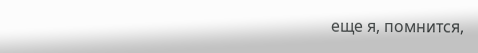еще я, помнится,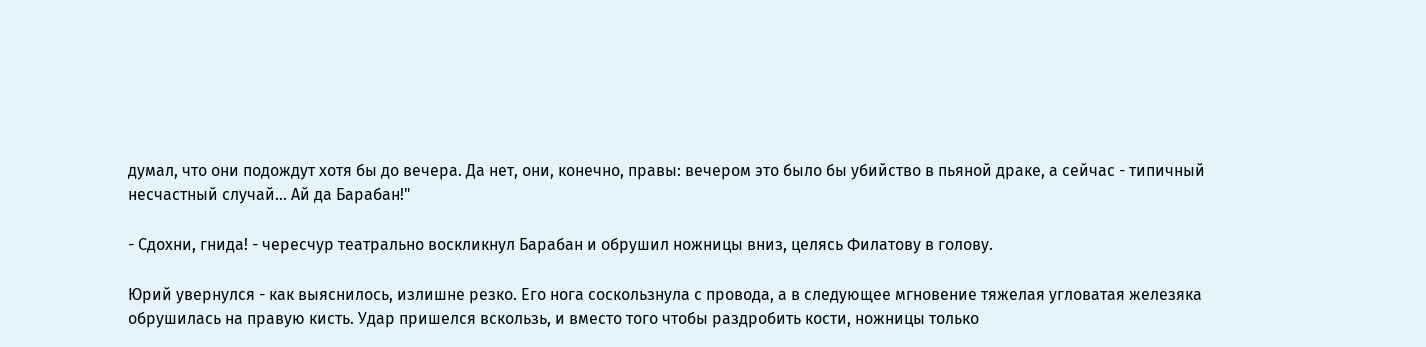думал, что они подождут хотя бы до вечера. Да нет, они, конечно, правы: вечером это было бы убийство в пьяной драке, а сейчас - типичный несчастный случай... Ай да Барабан!"

- Сдохни, гнида! - чересчур театрально воскликнул Барабан и обрушил ножницы вниз, целясь Филатову в голову.

Юрий увернулся - как выяснилось, излишне резко. Его нога соскользнула с провода, а в следующее мгновение тяжелая угловатая железяка обрушилась на правую кисть. Удар пришелся вскользь, и вместо того чтобы раздробить кости, ножницы только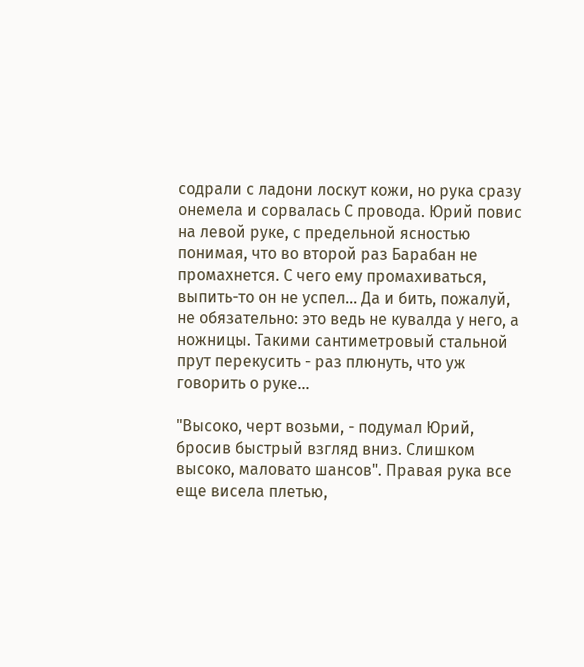содрали с ладони лоскут кожи, но рука сразу онемела и сорвалась С провода. Юрий повис на левой руке, с предельной ясностью понимая, что во второй раз Барабан не промахнется. С чего ему промахиваться, выпить-то он не успел... Да и бить, пожалуй, не обязательно: это ведь не кувалда у него, а ножницы. Такими сантиметровый стальной прут перекусить - раз плюнуть, что уж говорить о руке...

"Высоко, черт возьми, - подумал Юрий, бросив быстрый взгляд вниз. Слишком высоко, маловато шансов". Правая рука все еще висела плетью,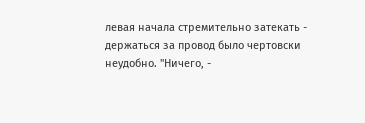левая начала стремительно затекать - держаться за провод было чертовски неудобно. "Ничего, -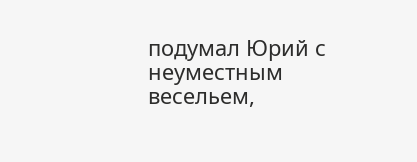подумал Юрий с неуместным весельем,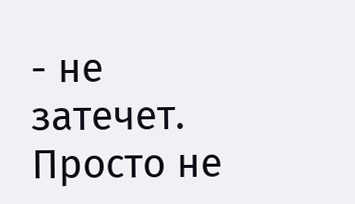- не затечет. Просто не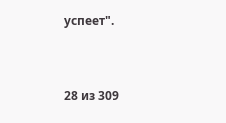успеет".



28 из 309